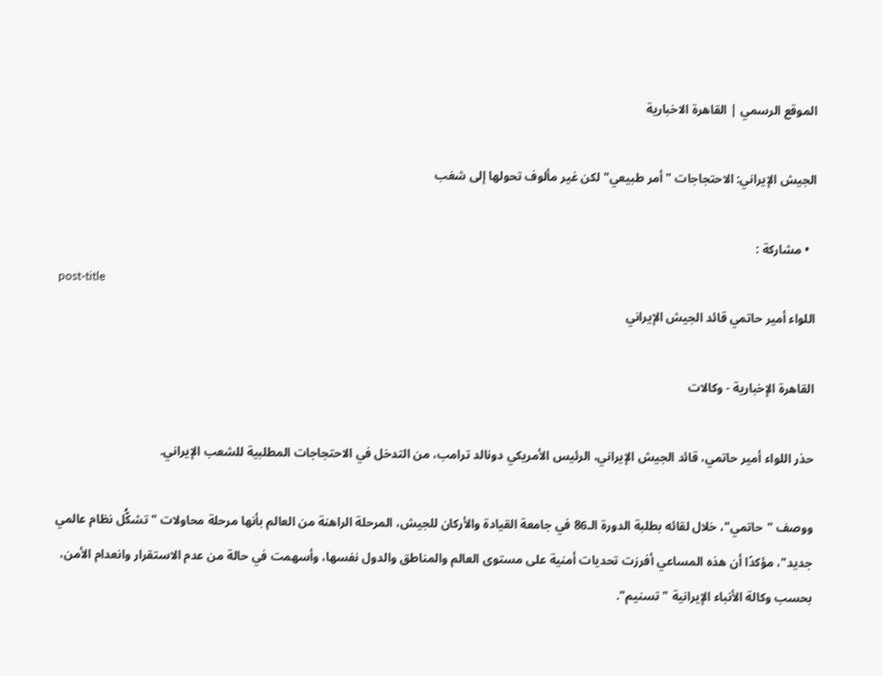الموقع الرسمي | القاهرة الاخبارية

الجيش الإيراني: الاحتجاجات "أمر طبيعي" لكن غير مألوف تحولها إلى شغب

  • مشاركة :
post-title
اللواء أمير حاتمي قائد الجيش الإيراني

القاهرة الإخبارية - وكالات

حذر اللواء أمير حاتمي، قائد الجيش الإيراني، الرئيس الأمريكي دونالد ترامب، من التدخل في الاحتجاجات المطلبية للشعب الإيراني.

ووصف "حاتمي"، خلال لقائه بطلبة الدورة الـ86 في جامعة القيادة والأركان للجيش، المرحلة الراهنة من العالم بأنها مرحلة محاولات "تشكُّل نظام عالمي جديد"، مؤكدًا أن هذه المساعي أفرزت تحديات أمنية على مستوى العالم والمناطق والدول نفسها، وأسهمت في حالة من عدم الاستقرار وانعدام الأمن، بحسب وكالة الأنباء الإيرانية "تسنيم".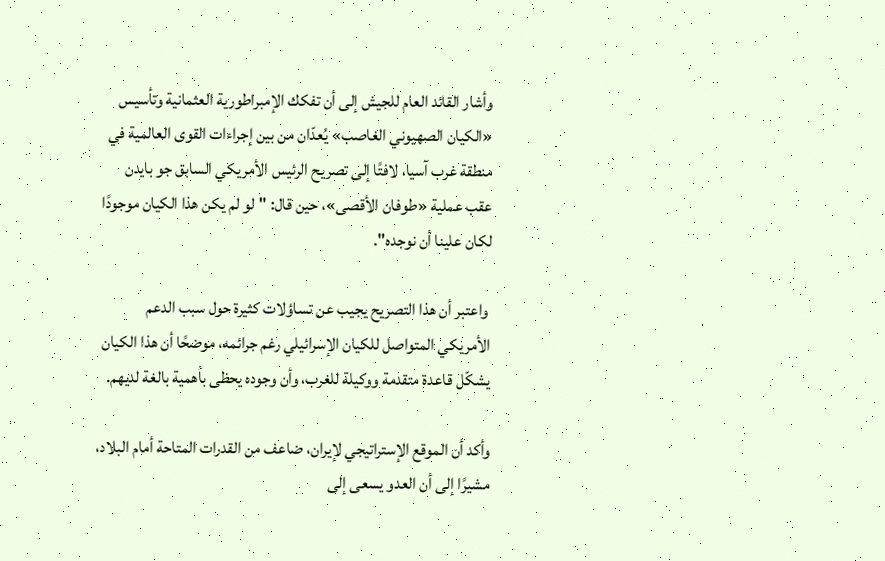وأشار القائد العام للجيش إلى أن تفكك الإمبراطورية العثمانية وتأسيس «الكيان الصهيوني الغاصب» يُعدّان من بين إجراءات القوى العالمية في منطقة غرب آسيا، لافتًا إلى تصريح الرئيس الأمريكي السابق جو بايدن عقب عملية «طوفان الأقصى»، حين قال: "لو لم يكن هذا الكيان موجودًا لكان علينا أن نوجده".

 واعتبر أن هذا التصريح يجيب عن تساؤلات كثيرة حول سبب الدعم الأمريكي المتواصل للكيان الإسرائيلي رغم جرائمه، موضحًا أن هذا الكيان يشكّل قاعدة متقدمة ووكيلة للغرب، وأن وجوده يحظى بأهمية بالغة لديهم.

وأكد أن الموقع الإستراتيجي لإيران، ضاعف من القدرات المتاحة أمام البلاد، مشيرًا إلى أن العدو يسعى إلى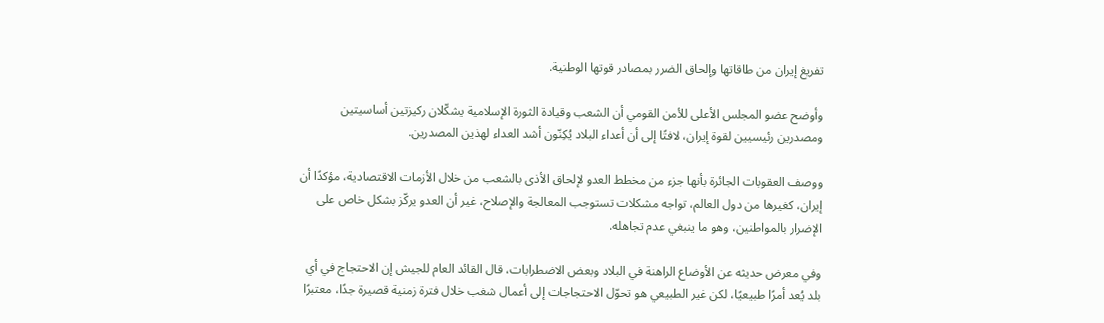تفريغ إيران من طاقاتها وإلحاق الضرر بمصادر قوتها الوطنية.

وأوضح عضو المجلس الأعلى للأمن القومي أن الشعب وقيادة الثورة الإسلامية يشكّلان ركيزتين أساسيتين ومصدرين رئيسيين لقوة إيران، لافتًا إلى أن أعداء البلاد يُكِنّون أشد العداء لهذين المصدرين.

ووصف العقوبات الجائرة بأنها جزء من مخطط العدو لإلحاق الأذى بالشعب من خلال الأزمات الاقتصادية، مؤكدًا أن إيران، كغيرها من دول العالم، تواجه مشكلات تستوجب المعالجة والإصلاح، غير أن العدو يركّز بشكل خاص على الإضرار بالمواطنين، وهو ما ينبغي عدم تجاهله.

وفي معرض حديثه عن الأوضاع الراهنة في البلاد وبعض الاضطرابات، قال القائد العام للجيش إن الاحتجاج في أي بلد يُعد أمرًا طبيعيًا، لكن غير الطبيعي هو تحوّل الاحتجاجات إلى أعمال شغب خلال فترة زمنية قصيرة جدًا، معتبرًا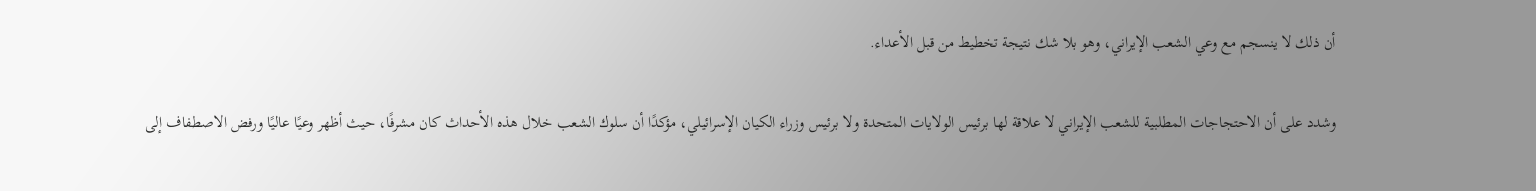أن ذلك لا ينسجم مع وعي الشعب الإيراني، وهو بلا شك نتيجة تخطيط من قبل الأعداء.

وشدد على أن الاحتجاجات المطلبية للشعب الإيراني لا علاقة لها برئيس الولايات المتحدة ولا برئيس وزراء الكيان الإسرائيلي، مؤكدًا أن سلوك الشعب خلال هذه الأحداث كان مشرفًا، حيث أظهر وعيًا عاليًا ورفض الاصطفاف إلى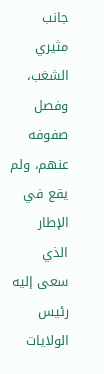جانب مثيري الشغب، وفصل صفوفه عنهم، ولم يقع في الإطار الذي سعى إليه رئيس الولايات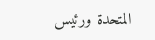المتحدة ورئيس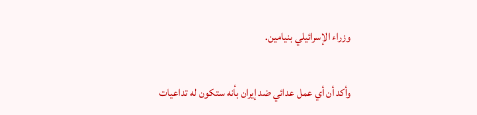وزراء الإسرائيلي بنيامين.

وأكد أن أي عمل عدائي ضد إيران بأنه ستكون له تداعيات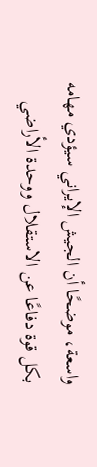واسعة، موضحًا أن الجيش الإيراني سيؤدي مهامه بكل قوة دفاعًا عن الاستقلال ووحدة الأراضي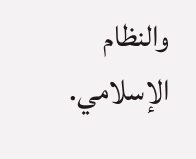والنظام الإسلامي.